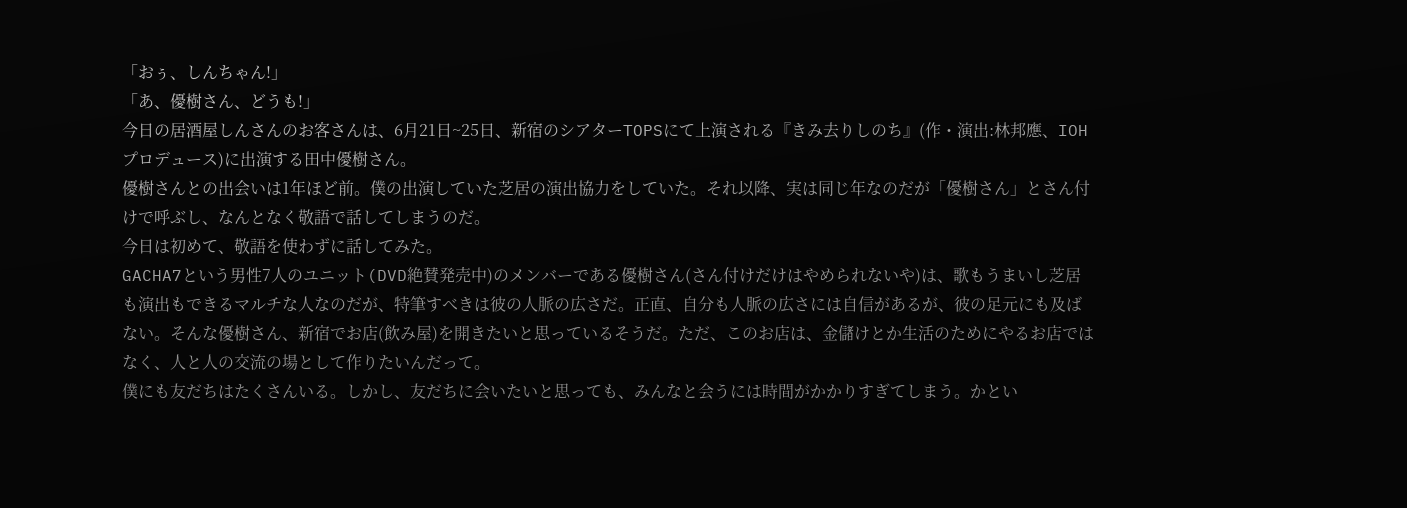「おぅ、しんちゃん!」
「あ、優樹さん、どうも!」
今日の居酒屋しんさんのお客さんは、6月21日~25日、新宿のシアターTOPSにて上演される『きみ去りしのち』(作・演出:林邦應、IOHプロデュース)に出演する田中優樹さん。
優樹さんとの出会いは1年ほど前。僕の出演していた芝居の演出協力をしていた。それ以降、実は同じ年なのだが「優樹さん」とさん付けで呼ぶし、なんとなく敬語で話してしまうのだ。
今日は初めて、敬語を使わずに話してみた。
GACHA7という男性7人のユニット(DVD絶賛発売中)のメンバーである優樹さん(さん付けだけはやめられないや)は、歌もうまいし芝居も演出もできるマルチな人なのだが、特筆すべきは彼の人脈の広さだ。正直、自分も人脈の広さには自信があるが、彼の足元にも及ばない。そんな優樹さん、新宿でお店(飲み屋)を開きたいと思っているそうだ。ただ、このお店は、金儲けとか生活のためにやるお店ではなく、人と人の交流の場として作りたいんだって。
僕にも友だちはたくさんいる。しかし、友だちに会いたいと思っても、みんなと会うには時間がかかりすぎてしまう。かとい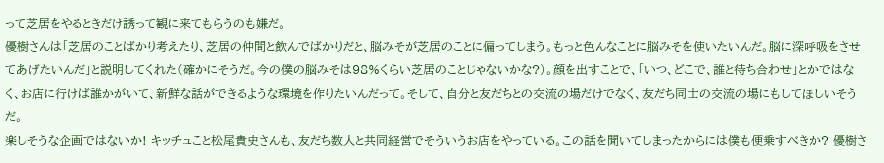って芝居をやるときだけ誘って観に来てもらうのも嫌だ。
優樹さんは「芝居のことばかり考えたり、芝居の仲間と飲んでばかりだと、脳みそが芝居のことに偏ってしまう。もっと色んなことに脳みそを使いたいんだ。脳に深呼吸をさせてあげたいんだ」と説明してくれた(確かにそうだ。今の僕の脳みそは98%くらい芝居のことじゃないかな?)。顔を出すことで、「いつ、どこで、誰と待ち合わせ」とかではなく、お店に行けば誰かがいて、新鮮な話ができるような環境を作りたいんだって。そして、自分と友だちとの交流の場だけでなく、友だち同士の交流の場にもしてほしいそうだ。
楽しそうな企画ではないか! キッチュこと松尾貴史さんも、友だち数人と共同経営でそういうお店をやっている。この話を聞いてしまったからには僕も便乗すべきか? 優樹さ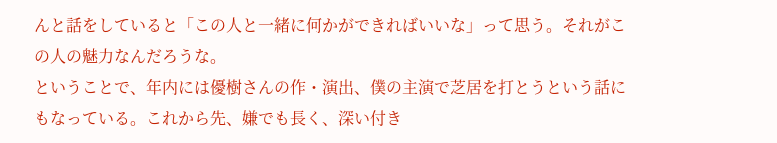んと話をしていると「この人と一緒に何かができればいいな」って思う。それがこの人の魅力なんだろうな。
ということで、年内には優樹さんの作・演出、僕の主演で芝居を打とうという話にもなっている。これから先、嫌でも長く、深い付き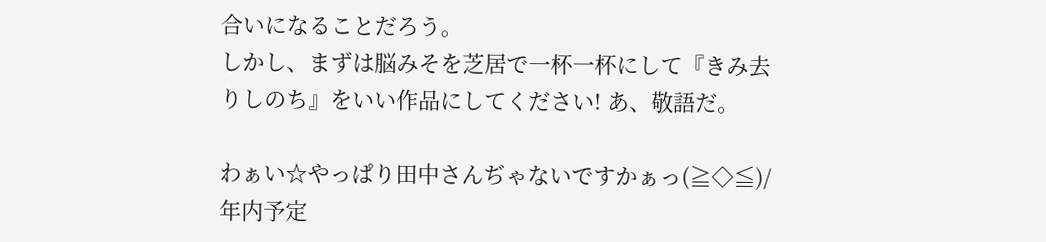合いになることだろう。
しかし、まずは脳みそを芝居で一杯一杯にして『きみ去りしのち』をいい作品にしてください! あ、敬語だ。

わぁい☆やっぱり田中さんぢゃないですかぁっ(≧◇≦)/
年内予定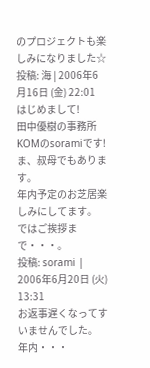のプロジェクトも楽しみになりました☆
投稿: 海 | 2006年6月16日 (金) 22:01
はじめまして!
田中優樹の事務所KOMのsoramiです!
ま、叔母でもあります。
年内予定のお芝居楽しみにしてます。
ではご挨拶まで・・・。
投稿: sorami | 2006年6月20日 (火) 13:31
お返事遅くなってすいませんでした。
年内・・・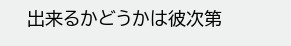出来るかどうかは彼次第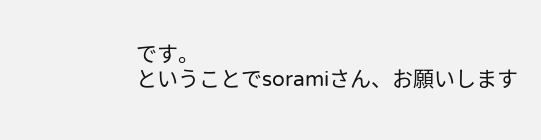です。
ということでsoramiさん、お願いします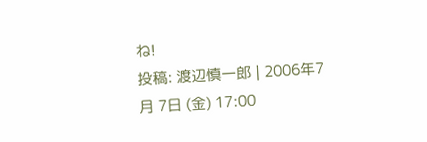ね!
投稿: 渡辺慎一郎 | 2006年7月 7日 (金) 17:00